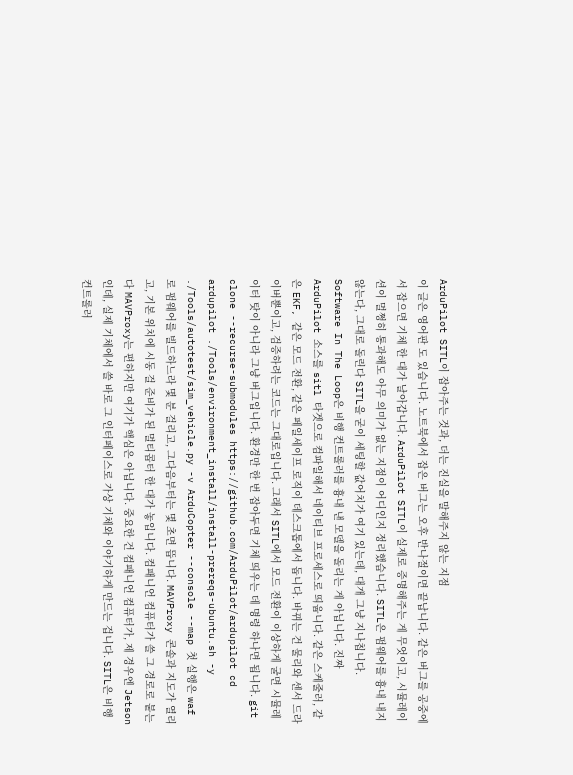ArduPilot SITL이 잡아주는 것과, 더는 진실을 말해주지 않는 지점
이 글은 영어판 도 있습니다. 노트북에서 잡은 버그는 오후 반나절이면 끝납니다. 같은 버그를 공중에서 잡으면 기체 한 대가 날아갑니다. ArduPilot SITL이 실제로 증명해주는 게 무엇이고, 시뮬레이션이 멀쩡히 통과해도 아무 의미가 없는 지점이 어디인지 정리했습니다. SITL은 펌웨어를 흉내 내지 않는다, 그대로 돌린다 SITL을 굳이 세팅할 값어치가 여기 있는데, 대개 그냥 지나칩니다. Software In The Loop은 비행 컨트롤러를 흉내 낸 모델을 돌리는 게 아닙니다. 진짜 ArduPilot 소스를 sitl 타겟으로 컴파일해서 네이티브 프로세스로 띄웁니다. 같은 스케줄러, 같은 EKF, 같은 모드 전환, 같은 페일세이프 로직이 데스크톱에서 돕니다. 바뀌는 건 물리와 센서 드라이버뿐이고, 검증하려는 코드는 그대로입니다. 그래서 SITL에서 모드 전환이 이상하게 굴면 시뮬레이터 탓이 아니라 그냥 버그입니다. 환경만 한 번 잡아두면 기체 띄우는 데 명령 하나면 됩니다. git clone --recurse-submodules https://github.com/ArduPilot/ardupilot cd ardupilot ./Tools/environment_install/install-prereqs-ubuntu.sh -y ./Tools/autotest/sim_vehicle.py -v ArduCopter --console --map 첫 실행은 waf 로 펌웨어를 빌드하느라 몇 분 걸리고, 그다음부터는 몇 초면 뜹니다. MAVProxy 콘솔과 지도가 열리고, 기본 위치에 시동 걸 준비가 된 멀티콥터 한 대가 놓입니다. 컴패니언 컴퓨터가 쓸 그 경로로 붙는다 MAVProxy는 편하지만 여기가 핵심은 아닙니다. 중요한 건 컴패니언 컴퓨터가, 제 경우엔 Jetson인데, 실제 기체에서 쓸 바로 그 인터페이스로 가상 기체와 이야기하게 만드는 겁니다. SITL은 비행 컨트롤러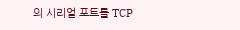의 시리얼 포트를 TCP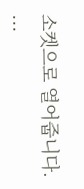소켓으로 열어줍니다. ...